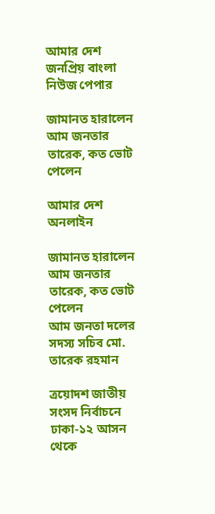আমার দেশ জনপ্রিয় বাংলা নিউজ পেপার

জামানত হারালেন আম জনতার তারেক, কত ভোট পেলেন

আমার দেশ অনলাইন

জামানত হারালেন আম জনতার তারেক, কত ভোট পেলেন
আম জনতা দলের সদস্য সচিব মো. তারেক রহমান

ত্রয়োদশ জাতীয় সংসদ নির্বাচনে ঢাকা-১২ আসন থেকে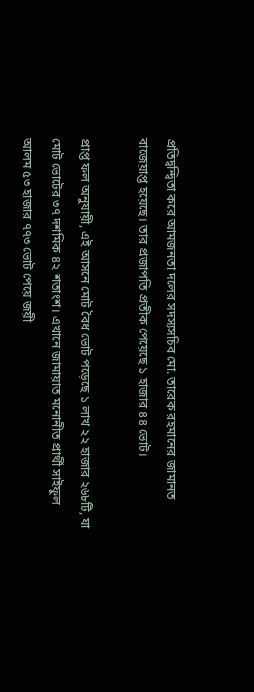প্রতিদ্বন্দ্বিতা করে আমজনতা দলের সদস্যসচিব মো. তারেক রহমানের জামানত বাজেয়াপ্ত হয়েছে। তার প্রজাপতি প্রতীক পেয়েছে ১ হাজার ৪৪ ভোট।

প্রাপ্ত ফল অনুযায়ী, এই আসনে মোট বৈধ ভোট পড়েছে ১ লাখ ২২ হাজার ২৬৮টি, যা মোট ভোটের ৩৭ দশমিক ৪২ শতাংশ। এখানে জামায়াত মনোনীত প্রার্থী সাইফুল আলম ৫৩ হাজার ৭৭৩ ভোট পেয়ে জয়ী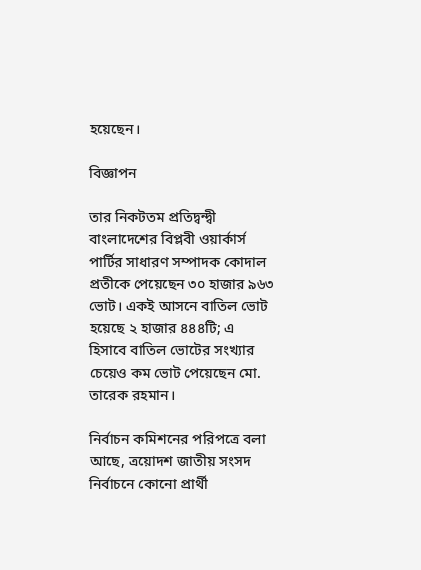হয়েছেন।

বিজ্ঞাপন

তার নিকটতম প্রতিদ্বন্দ্বী বাংলাদেশের বিপ্লবী ওয়ার্কার্স পার্টির সাধারণ সম্পাদক কোদাল প্রতীকে পেয়েছেন ৩০ হাজার ৯৬৩ ভোট। একই আসনে বাতিল ভোট হয়েছে ২ হাজার ৪৪৪টি; এ হিসাবে বাতিল ভোটের সংখ্যার চেয়েও কম ভোট পেয়েছেন মো. তারেক রহমান।

নির্বাচন কমিশনের পরিপত্রে বলা আছে, ত্রয়োদশ জাতীয় সংসদ নির্বাচনে কোনো প্রার্থী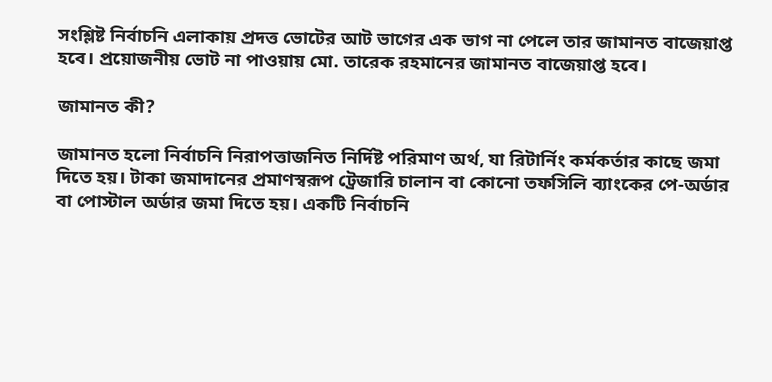সংশ্লিষ্ট নির্বাচনি এলাকায় প্রদত্ত ভোটের আট ভাগের এক ভাগ না পেলে তার জামানত বাজেয়াপ্ত হবে। প্রয়োজনীয় ভোট না পাওয়ায় মো. তারেক রহমানের জামানত বাজেয়াপ্ত হবে।

জামানত কী?

জামানত হলো নির্বাচনি নিরাপত্তাজনিত নির্দিষ্ট পরিমাণ অর্থ, যা রিটার্নিং কর্মকর্তার কাছে জমা দিতে হয়। টাকা জমাদানের প্রমাণস্বরূপ ট্রেজারি চালান বা কোনো তফসিলি ব্যাংকের পে-অর্ডার বা পোস্টাল অর্ডার জমা দিতে হয়। একটি নির্বাচনি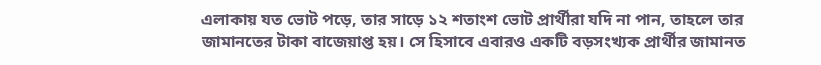এলাকায় যত ভোট পড়ে, তার সাড়ে ১২ শতাংশ ভোট প্রার্থীরা যদি না পান, তাহলে তার জামানতের টাকা বাজেয়াপ্ত হয়। সে হিসাবে এবারও একটি বড়সংখ্যক প্রার্থীর জামানত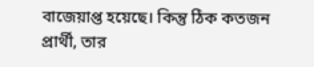বাজেয়াপ্ত হয়েছে। কিন্তু ঠিক কতজন প্রার্থী, তার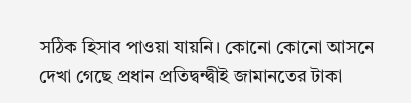সঠিক হিসাব পাওয়া যায়নি। কোনো কোনো আসনে দেখা গেছে প্রধান প্রতিদ্বন্দ্বীই জামানতের টাকা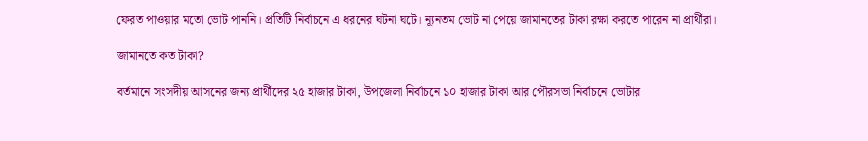ফেরত পাওয়ার মতো ভোট পাননি। প্রতিটি নির্বাচনে এ ধরনের ঘটনা ঘটে। ন্যূনতম ভোট না পেয়ে জামানতের টাকা রক্ষা করতে পারেন না প্রার্থীরা।

জামানতে কত টাকা?

বর্তমানে সংসদীয় আসনের জন্য প্রার্থীদের ২৫ হাজার টাকা, উপজেলা নির্বাচনে ১০ হাজার টাকা আর পৌরসভা নির্বাচনে ভোটার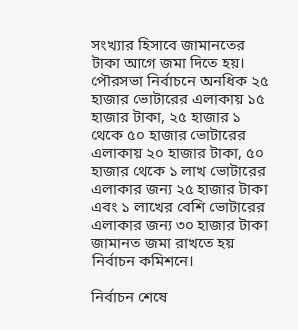সংখ্যার হিসাবে জামানতের টাকা আগে জমা দিতে হয়। পৌরসভা নির্বাচনে অনধিক ২৫ হাজার ভোটারের এলাকায় ১৫ হাজার টাকা, ২৫ হাজার ১ থেকে ৫০ হাজার ভোটারের এলাকায় ২০ হাজার টাকা, ৫০ হাজার থেকে ১ লাখ ভোটারের এলাকার জন্য ২৫ হাজার টাকা এবং ১ লাখের বেশি ভোটারের এলাকার জন্য ৩০ হাজার টাকা জামানত জমা রাখতে হয় নির্বাচন কমিশনে।

নির্বাচন শেষে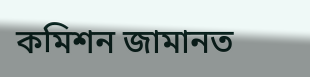কমিশন জামানত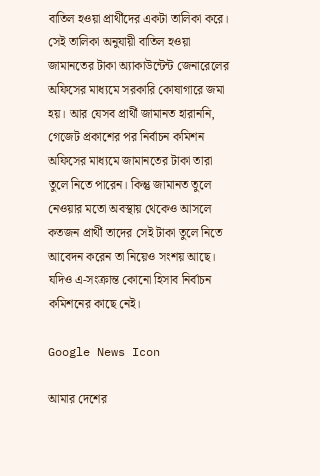বাতিল হওয়া প্রার্থীদের একটা তালিকা করে। সেই তালিকা অনুযায়ী বাতিল হওয়া জামানতের টাকা অ্যাকাউন্টেন্ট জেনারেলের অফিসের মাধ্যমে সরকারি কোষাগারে জমা হয়। আর যেসব প্রার্থী জামানত হারাননি, গেজেট প্রকাশের পর নির্বাচন কমিশন অফিসের মাধ্যমে জামানতের টাকা তারা তুলে নিতে পারেন। কিন্তু জামানত তুলে নেওয়ার মতো অবস্থায় থেকেও আসলে কতজন প্রার্থী তাদের সেই টাকা তুলে নিতে আবেদন করেন তা নিয়েও সংশয় আছে। যদিও এ-সংক্রান্ত কোনো হিসাব নির্বাচন কমিশনের কাছে নেই।

Google News Icon

আমার দেশের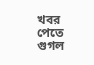খবর পেতে গুগল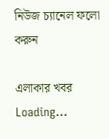নিউজ চ্যানেল ফলো করুন

এলাকার খবর
Loading...